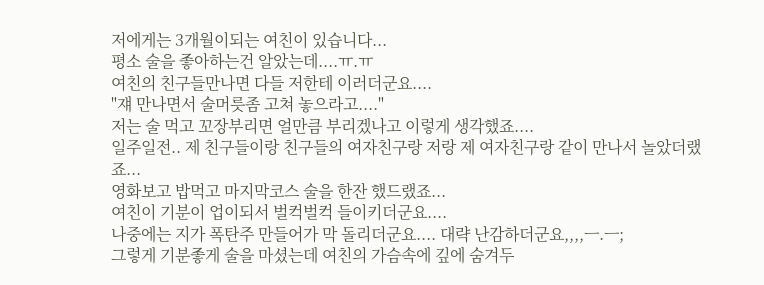저에게는 3개월이되는 여친이 있습니다...
평소 술을 좋아하는건 알았는데....ㅠ.ㅠ
여친의 친구들만나면 다들 저한테 이러더군요....
"쟤 만나면서 술머릇좀 고쳐 놓으라고...."
저는 술 먹고 꼬장부리면 얼만큼 부리겠나고 이렇게 생각했죠....
일주일전.. 제 친구들이랑 친구들의 여자친구랑 저랑 제 여자친구랑 같이 만나서 놀았더랬죠...
영화보고 밥먹고 마지막코스 술을 한잔 했드랬죠...
여친이 기분이 업이되서 벌컥벌컥 들이키더군요....
나중에는 지가 폭탄주 만들어가 막 돌리더군요.... 대략 난감하더군요,,,,ㅡ.ㅡ;
그렇게 기분좋게 술을 마셨는데 여친의 가슴속에 깊에 숨겨두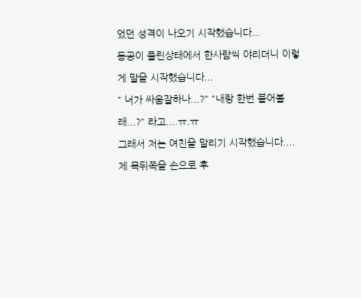었던 성격이 나오기 시작했습니다...
동공이 풀린상태에서 한사람씩 야리더니 이렇게 말을 시작했습니다...
" 너가 싸움잘하나...?" "내랑 한번 붙어볼래...?" 라고....ㅠ.ㅠ
그래서 저는 여친을 말리기 시작했습니다....
제 목뒤쪽을 손으로 후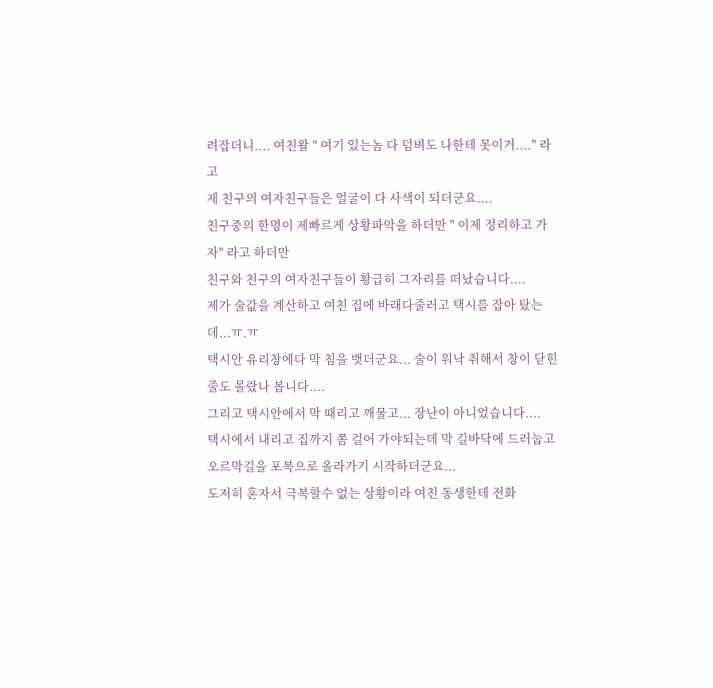려잡더니.... 여친왈 " 여기 있는놈 다 덤벼도 나한테 못이겨...." 라고
제 친구의 여자친구들은 얼굴이 다 사색이 되더군요....
친구중의 한명이 제빠르게 상황파악을 하더만 " 이제 정리하고 가자" 라고 하더만
친구와 친구의 여자친구들이 황급히 그자리를 떠났습니다....
제가 술값을 계산하고 여친 집에 바래다줄러고 택시를 잡아 탔는데...ㅠ.ㅠ
택시안 유리창에다 막 침을 뱃더군요... 술이 워낙 취해서 창이 닫힌줄도 몰랐나 봅니다....
그리고 택시안에서 막 때리고 깨물고... 장난이 아니었습니다....
택시에서 내리고 집까지 쫌 걸어 가야되는데 막 길바닥에 드러눕고 오르막길을 포복으로 올라가기 시작하더군요...
도저히 혼자서 극복할수 없는 상황이라 여친 동생한테 전화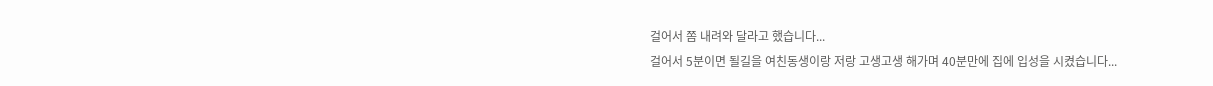걸어서 쫌 내려와 달라고 했습니다...
걸어서 5분이면 될길을 여친동생이랑 저랑 고생고생 해가며 40분만에 집에 입성을 시켰습니다...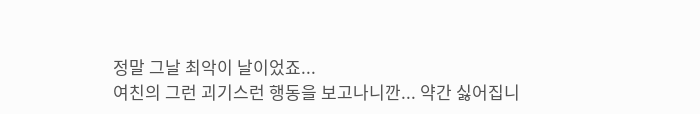정말 그날 최악이 날이었죠...
여친의 그런 괴기스런 행동을 보고나니깐... 약간 싫어집니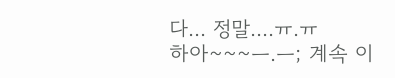다... 정말....ㅠ.ㅠ
하아~~~ㅡ.ㅡ; 계속 이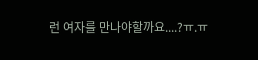런 여자를 만나야할까요....?ㅠ.ㅠ